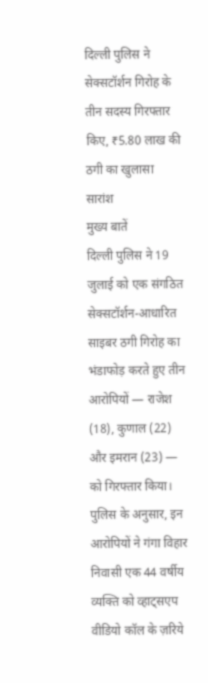दिल्ली पुलिस ने सेक्सटॉर्शन गिरोह के तीन सदस्य गिरफ्तार किए, ₹5.80 लाख की ठगी का खुलासा
सारांश
मुख्य बातें
दिल्ली पुलिस ने 19 जुलाई को एक संगठित सेक्सटॉर्शन-आधारित साइबर ठगी गिरोह का भंडाफोड़ करते हुए तीन आरोपियों — राजेश (18), कुणाल (22) और इमरान (23) — को गिरफ्तार किया। पुलिस के अनुसार, इन आरोपियों ने गंगा विहार निवासी एक 44 वर्षीय व्यक्ति को व्हाट्सएप वीडियो कॉल के ज़रिये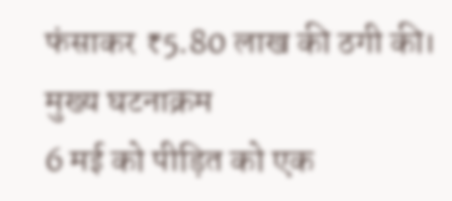फंसाकर ₹5.80 लाख की ठगी की।
मुख्य घटनाक्रम
6 मई को पीड़ित को एक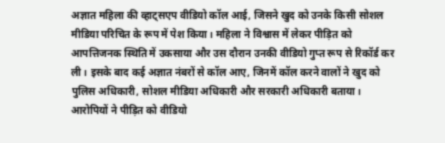अज्ञात महिला की व्हाट्सएप वीडियो कॉल आई, जिसने खुद को उनके किसी सोशल मीडिया परिचित के रूप में पेश किया। महिला ने विश्वास में लेकर पीड़ित को आपत्तिजनक स्थिति में उकसाया और उस दौरान उनकी वीडियो गुप्त रूप से रिकॉर्ड कर ली। इसके बाद कई अज्ञात नंबरों से कॉल आए, जिनमें कॉल करने वालों ने खुद को पुलिस अधिकारी, सोशल मीडिया अधिकारी और सरकारी अधिकारी बताया।
आरोपियों ने पीड़ित को वीडियो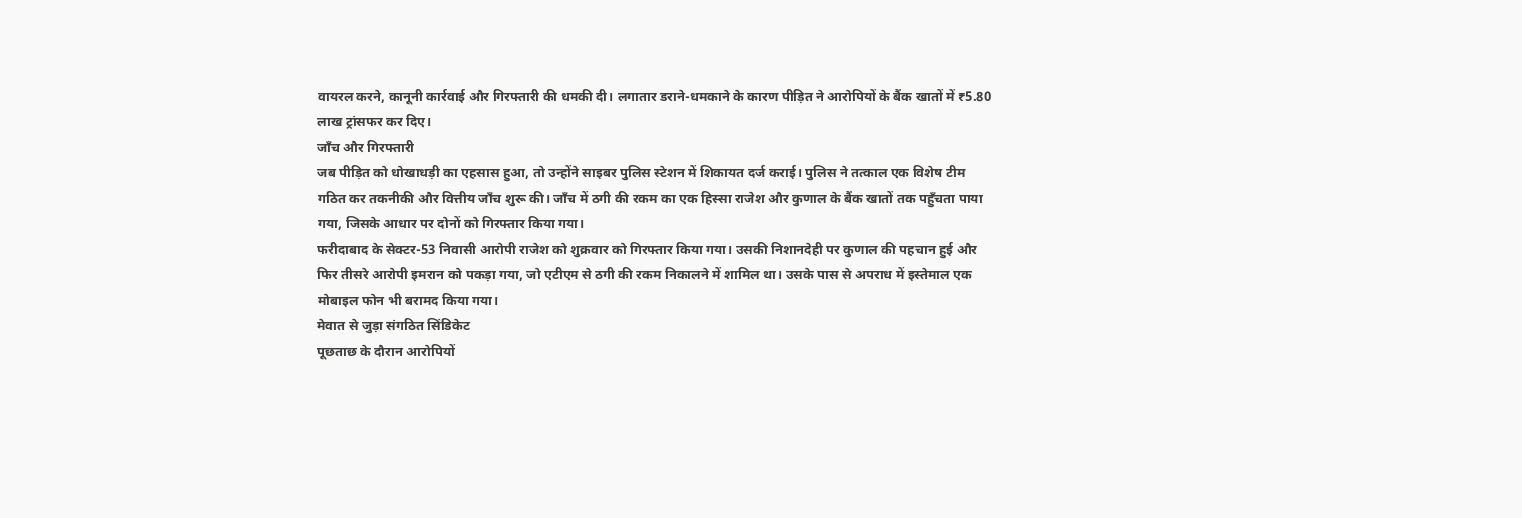वायरल करने, कानूनी कार्रवाई और गिरफ्तारी की धमकी दी। लगातार डराने-धमकाने के कारण पीड़ित ने आरोपियों के बैंक खातों में ₹5.80 लाख ट्रांसफर कर दिए।
जाँच और गिरफ्तारी
जब पीड़ित को धोखाधड़ी का एहसास हुआ, तो उन्होंने साइबर पुलिस स्टेशन में शिकायत दर्ज कराई। पुलिस ने तत्काल एक विशेष टीम गठित कर तकनीकी और वित्तीय जाँच शुरू की। जाँच में ठगी की रकम का एक हिस्सा राजेश और कुणाल के बैंक खातों तक पहुँचता पाया गया, जिसके आधार पर दोनों को गिरफ्तार किया गया।
फरीदाबाद के सेक्टर-53 निवासी आरोपी राजेश को शुक्रवार को गिरफ्तार किया गया। उसकी निशानदेही पर कुणाल की पहचान हुई और फिर तीसरे आरोपी इमरान को पकड़ा गया, जो एटीएम से ठगी की रकम निकालने में शामिल था। उसके पास से अपराध में इस्तेमाल एक मोबाइल फोन भी बरामद किया गया।
मेवात से जुड़ा संगठित सिंडिकेट
पूछताछ के दौरान आरोपियों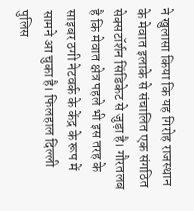ने खुलासा किया कि यह गिरोह राजस्थान के मेवात इलाके से संचालित एक संगठित सेक्सटॉर्शन सिंडिकेट से जुड़ा है। गौरतलब है कि मेवात क्षेत्र पहले भी इस तरह के साइबर ठगी नेटवर्क के केंद्र के रूप में सामने आ चुका है। फिलहाल दिल्ली पुलिस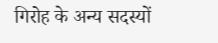गिरोह के अन्य सदस्यों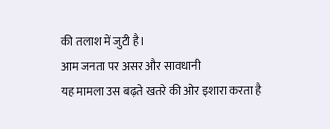की तलाश में जुटी है।
आम जनता पर असर और सावधानी
यह मामला उस बढ़ते खतरे की ओर इशारा करता है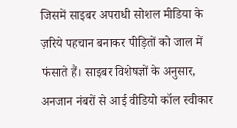जिसमें साइबर अपराधी सोशल मीडिया के ज़रिये पहचान बनाकर पीड़ितों को जाल में फंसाते हैं। साइबर विशेषज्ञों के अनुसार, अनजान नंबरों से आई वीडियो कॉल स्वीकार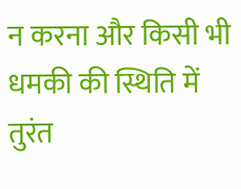न करना और किसी भी धमकी की स्थिति में तुरंत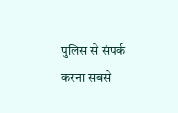पुलिस से संपर्क करना सबसे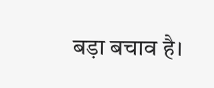बड़ा बचाव है।